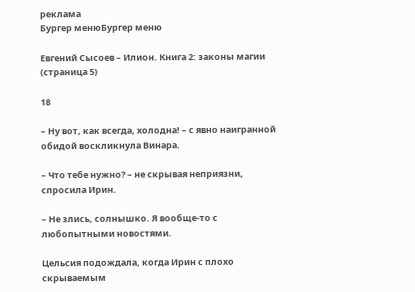реклама
Бургер менюБургер меню

Евгений Сысоев – Илион. Книга 2: законы магии (страница 5)

18

– Ну вот, как всегда, холодна! – с явно наигранной обидой воскликнула Винара.

– Что тебе нужно? – не скрывая неприязни, спросила Ирин.

– Не злись, солнышко. Я вообще-то с любопытными новостями.

Цельсия подождала, когда Ирин с плохо скрываемым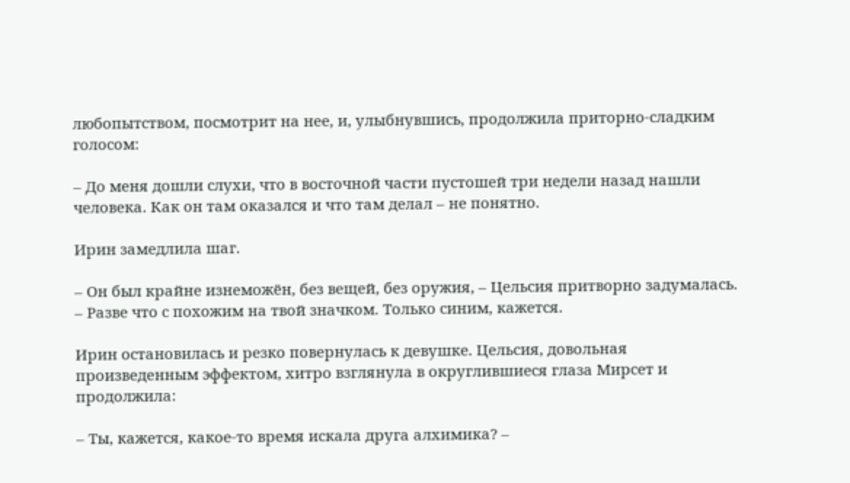любопытством, посмотрит на нее, и, улыбнувшись, продолжила приторно-сладким голосом:

– До меня дошли слухи, что в восточной части пустошей три недели назад нашли человека. Как он там оказался и что там делал – не понятно.

Ирин замедлила шаг.

– Он был крайне изнеможён, без вещей, без оружия, – Цельсия притворно задумалась. – Разве что с похожим на твой значком. Только синим, кажется.

Ирин остановилась и резко повернулась к девушке. Цельсия, довольная произведенным эффектом, хитро взглянула в округлившиеся глаза Мирсет и продолжила:

– Ты, кажется, какое-то время искала друга алхимика? –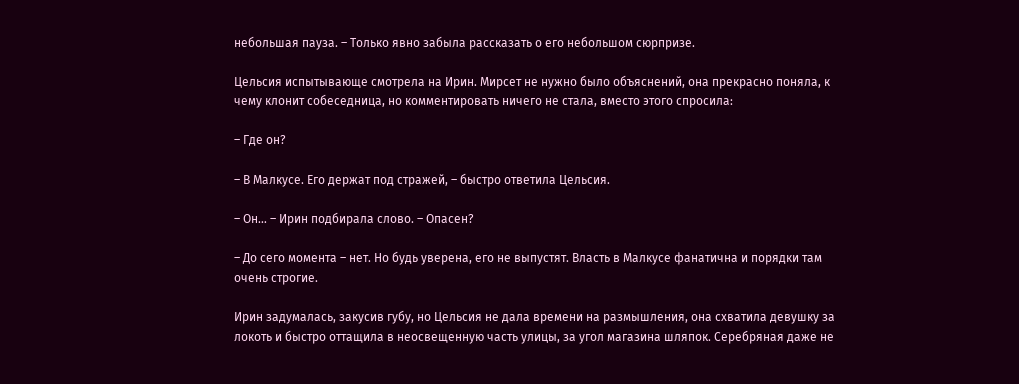небольшая пауза. – Только явно забыла рассказать о его небольшом сюрпризе.

Цельсия испытывающе смотрела на Ирин. Мирсет не нужно было объяснений, она прекрасно поняла, к чему клонит собеседница, но комментировать ничего не стала, вместо этого спросила:

– Где он?

– В Малкусе. Его держат под стражей, – быстро ответила Цельсия.

– Он… – Ирин подбирала слово. – Опасен?

– До сего момента – нет. Но будь уверена, его не выпустят. Власть в Малкусе фанатична и порядки там очень строгие.

Ирин задумалась, закусив губу, но Цельсия не дала времени на размышления, она схватила девушку за локоть и быстро оттащила в неосвещенную часть улицы, за угол магазина шляпок. Серебряная даже не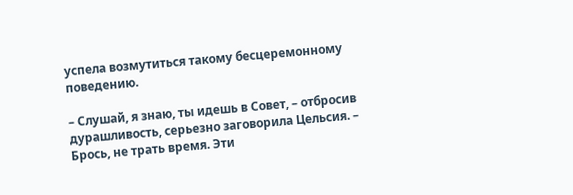успела возмутиться такому бесцеремонному поведению.

– Слушай, я знаю, ты идешь в Совет, – отбросив дурашливость, серьезно заговорила Цельсия. – Брось, не трать время. Эти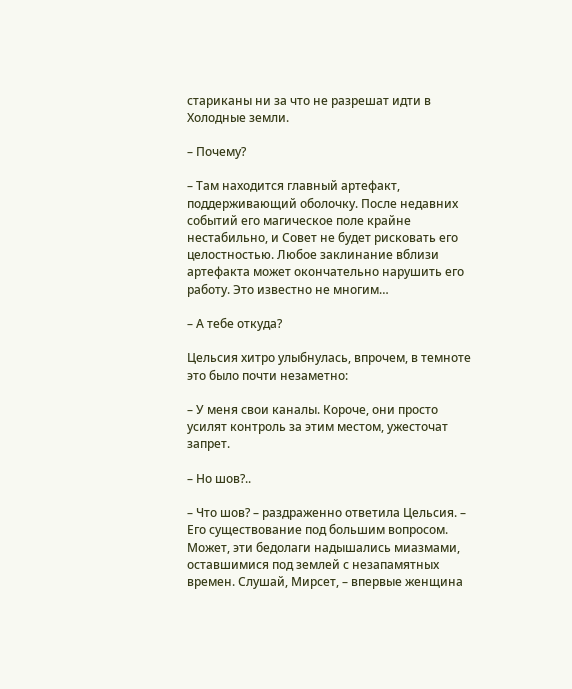стариканы ни за что не разрешат идти в Холодные земли.

– Почему?

– Там находится главный артефакт, поддерживающий оболочку. После недавних событий его магическое поле крайне нестабильно, и Совет не будет рисковать его целостностью. Любое заклинание вблизи артефакта может окончательно нарушить его работу. Это известно не многим…

– А тебе откуда?

Цельсия хитро улыбнулась, впрочем, в темноте это было почти незаметно:

– У меня свои каналы. Короче, они просто усилят контроль за этим местом, ужесточат запрет.

– Но шов?..

– Что шов? – раздраженно ответила Цельсия. – Его существование под большим вопросом. Может, эти бедолаги надышались миазмами, оставшимися под землей с незапамятных времен. Слушай, Мирсет, – впервые женщина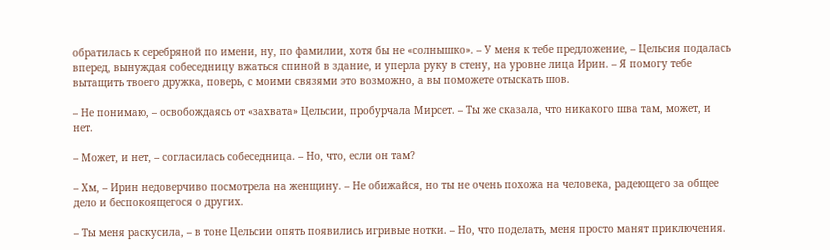обратилась к серебряной по имени, ну, по фамилии, хотя бы не «солнышко». – У меня к тебе предложение, – Цельсия подалась вперед, вынуждая собеседницу вжаться спиной в здание, и уперла руку в стену, на уровне лица Ирин. – Я помогу тебе вытащить твоего дружка, поверь, с моими связями это возможно, а вы поможете отыскать шов.

– Не понимаю, – освобождаясь от «захвата» Цельсии, пробурчала Мирсет. – Ты же сказала, что никакого шва там, может, и нет.

– Может, и нет, – согласилась собеседница. – Но, что, если он там?

– Хм, – Ирин недоверчиво посмотрела на женщину. – Не обижайся, но ты не очень похожа на человека, радеющего за общее дело и беспокоящегося о других.

– Ты меня раскусила, – в тоне Цельсии опять появились игривые нотки. – Но, что поделать, меня просто манят приключения.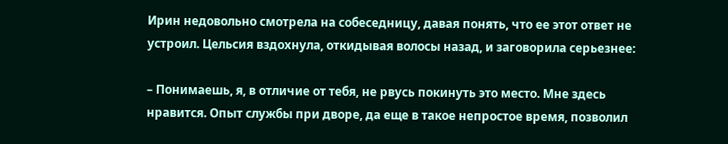Ирин недовольно смотрела на собеседницу, давая понять, что ее этот ответ не устроил. Цельсия вздохнула, откидывая волосы назад, и заговорила серьезнее:

– Понимаешь, я, в отличие от тебя, не рвусь покинуть это место. Мне здесь нравится. Опыт службы при дворе, да еще в такое непростое время, позволил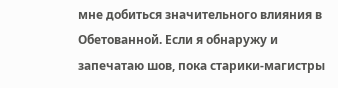мне добиться значительного влияния в Обетованной. Если я обнаружу и запечатаю шов, пока старики-магистры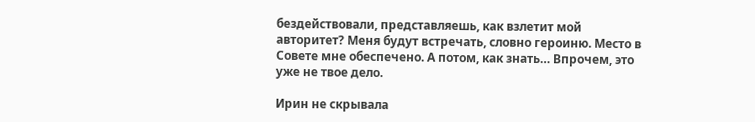бездействовали, представляешь, как взлетит мой авторитет? Меня будут встречать, словно героиню. Место в Совете мне обеспечено. А потом, как знать… Впрочем, это уже не твое дело.

Ирин не скрывала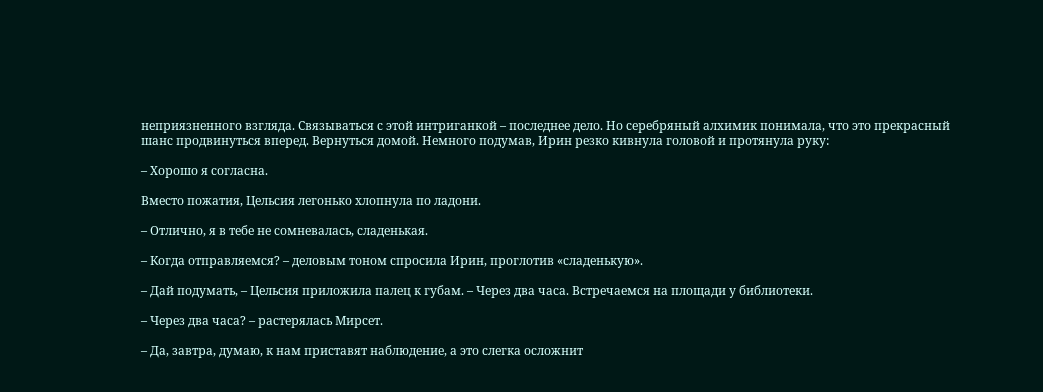неприязненного взгляда. Связываться с этой интриганкой – последнее дело. Но серебряный алхимик понимала, что это прекрасный шанс продвинуться вперед. Вернуться домой. Немного подумав, Ирин резко кивнула головой и протянула руку:

– Хорошо я согласна.

Вместо пожатия, Цельсия легонько хлопнула по ладони.

– Отлично, я в тебе не сомневалась, сладенькая.

– Когда отправляемся? – деловым тоном спросила Ирин, проглотив «сладенькую».

– Дай подумать, – Цельсия приложила палец к губам. – Через два часа. Встречаемся на площади у библиотеки.

– Через два часа? – растерялась Мирсет.

– Да, завтра, думаю, к нам приставят наблюдение, а это слегка осложнит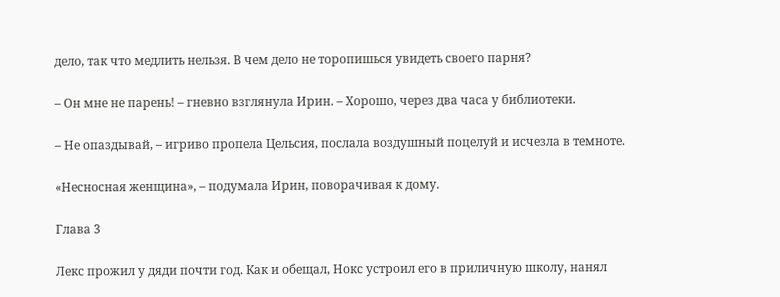дело, так что медлить нельзя. В чем дело не торопишься увидеть своего парня?

– Он мне не парень! – гневно взглянула Ирин. – Хорошо, через два часа у библиотеки.

– Не опаздывай, – игриво пропела Цельсия, послала воздушный поцелуй и исчезла в темноте.

«Несносная женщина», – подумала Ирин, поворачивая к дому.

Глава 3

Лекс прожил у дяди почти год. Как и обещал, Нокс устроил его в приличную школу, нанял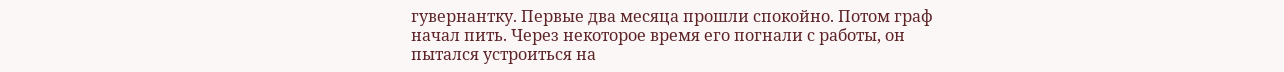гувернантку. Первые два месяца прошли спокойно. Потом граф начал пить. Через некоторое время его погнали с работы, он пытался устроиться на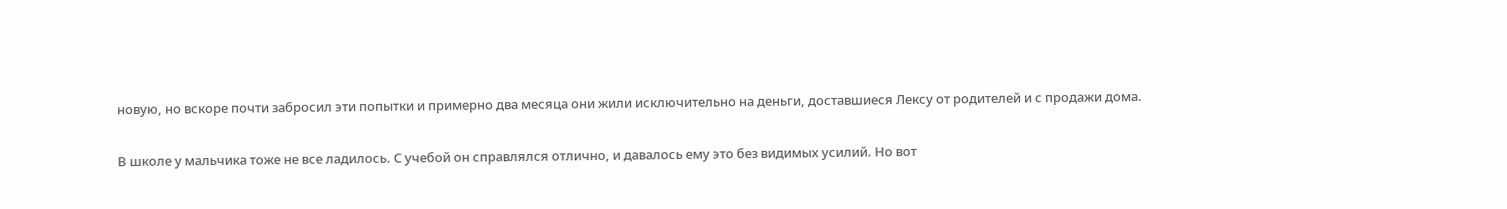новую, но вскоре почти забросил эти попытки и примерно два месяца они жили исключительно на деньги, доставшиеся Лексу от родителей и с продажи дома.

В школе у мальчика тоже не все ладилось. С учебой он справлялся отлично, и давалось ему это без видимых усилий. Но вот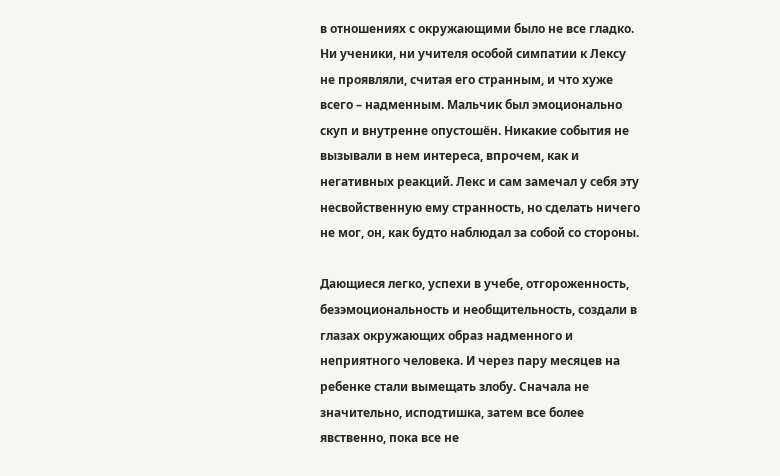в отношениях с окружающими было не все гладко. Ни ученики, ни учителя особой симпатии к Лексу не проявляли, считая его странным, и что хуже всего – надменным. Мальчик был эмоционально скуп и внутренне опустошён. Никакие события не вызывали в нем интереса, впрочем, как и негативных реакций. Лекс и сам замечал у себя эту несвойственную ему странность, но сделать ничего не мог, он, как будто наблюдал за собой со стороны.

Дающиеся легко, успехи в учебе, отгороженность, безэмоциональность и необщительность, создали в глазах окружающих образ надменного и неприятного человека. И через пару месяцев на ребенке стали вымещать злобу. Сначала не значительно, исподтишка, затем все более явственно, пока все не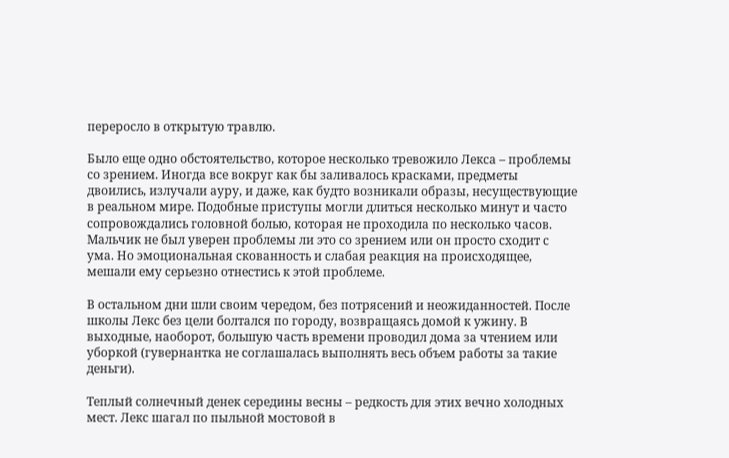переросло в открытую травлю.

Было еще одно обстоятельство, которое несколько тревожило Лекса – проблемы со зрением. Иногда все вокруг как бы заливалось красками, предметы двоились, излучали ауру, и даже, как будто возникали образы, несуществующие в реальном мире. Подобные приступы могли длиться несколько минут и часто сопровождались головной болью, которая не проходила по несколько часов. Мальчик не был уверен проблемы ли это со зрением или он просто сходит с ума. Но эмоциональная скованность и слабая реакция на происходящее, мешали ему серьезно отнестись к этой проблеме.

В остальном дни шли своим чередом, без потрясений и неожиданностей. После школы Лекс без цели болтался по городу, возвращаясь домой к ужину. В выходные, наоборот, большую часть времени проводил дома за чтением или уборкой (гувернантка не соглашалась выполнять весь объем работы за такие деньги).

Теплый солнечный денек середины весны – редкость для этих вечно холодных мест. Лекс шагал по пыльной мостовой в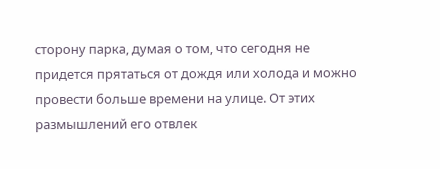сторону парка, думая о том, что сегодня не придется прятаться от дождя или холода и можно провести больше времени на улице. От этих размышлений его отвлек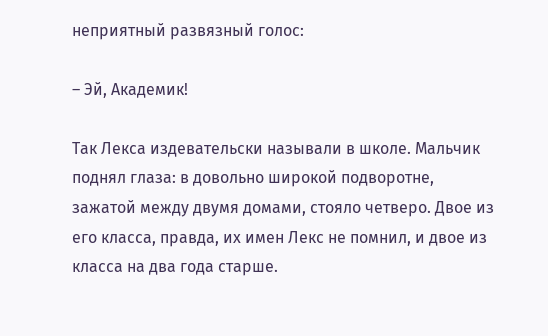неприятный развязный голос:

– Эй, Академик!

Так Лекса издевательски называли в школе. Мальчик поднял глаза: в довольно широкой подворотне, зажатой между двумя домами, стояло четверо. Двое из его класса, правда, их имен Лекс не помнил, и двое из класса на два года старше.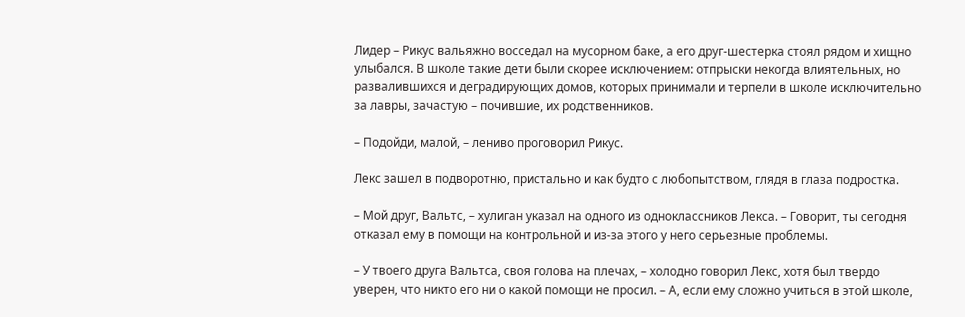Лидер – Рикус вальяжно восседал на мусорном баке, а его друг-шестерка стоял рядом и хищно улыбался. В школе такие дети были скорее исключением: отпрыски некогда влиятельных, но развалившихся и деградирующих домов, которых принимали и терпели в школе исключительно за лавры, зачастую – почившие, их родственников.

– Подойди, малой, – лениво проговорил Рикус.

Лекс зашел в подворотню, пристально и как будто с любопытством, глядя в глаза подростка.

– Мой друг, Вальтс, – хулиган указал на одного из одноклассников Лекса. – Говорит, ты сегодня отказал ему в помощи на контрольной и из-за этого у него серьезные проблемы.

– У твоего друга Вальтса, своя голова на плечах, – холодно говорил Лекс, хотя был твердо уверен, что никто его ни о какой помощи не просил. – А, если ему сложно учиться в этой школе,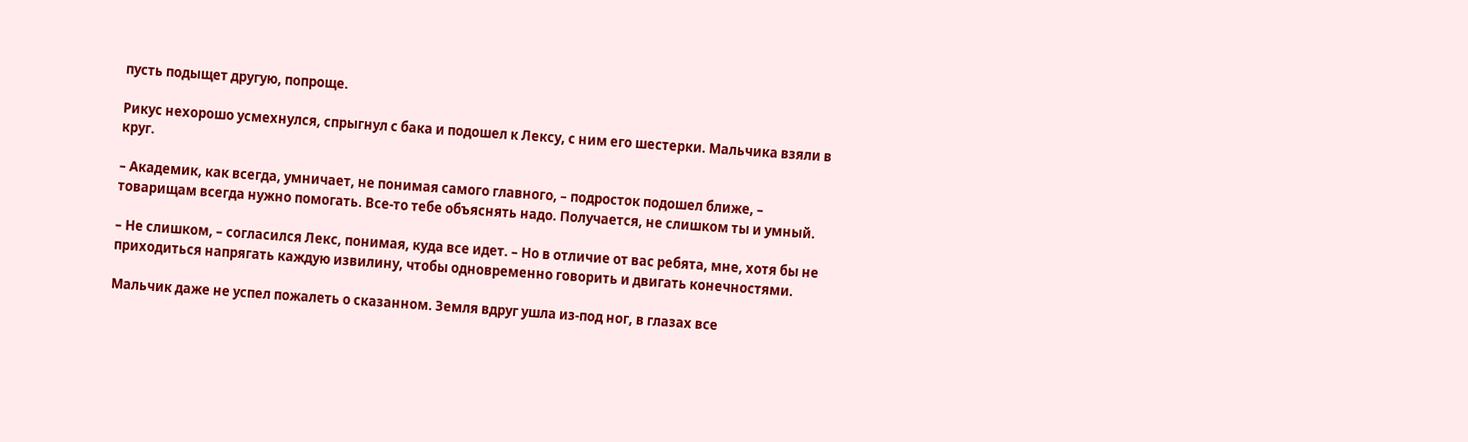пусть подыщет другую, попроще.

Рикус нехорошо усмехнулся, спрыгнул с бака и подошел к Лексу, с ним его шестерки. Мальчика взяли в круг.

– Академик, как всегда, умничает, не понимая самого главного, – подросток подошел ближе, – товарищам всегда нужно помогать. Все-то тебе объяснять надо. Получается, не слишком ты и умный.

– Не слишком, – согласился Лекс, понимая, куда все идет. – Но в отличие от вас ребята, мне, хотя бы не приходиться напрягать каждую извилину, чтобы одновременно говорить и двигать конечностями.

Мальчик даже не успел пожалеть о сказанном. Земля вдруг ушла из-под ног, в глазах все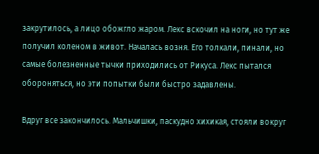закрутилось, а лицо обожгло жаром. Лекс вскочил на ноги, но тут же получил коленом в живот. Началась возня. Его толкали, пинали, но самые болезненные тычки приходились от Рикуса. Лекс пытался обороняться, но эти попытки были быстро задавлены.

Вдруг все закончилось. Мальчишки, паскудно хихикая, стояли вокруг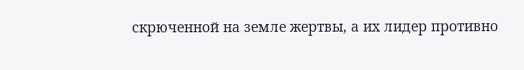скрюченной на земле жертвы, а их лидер противно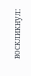воскликнул: